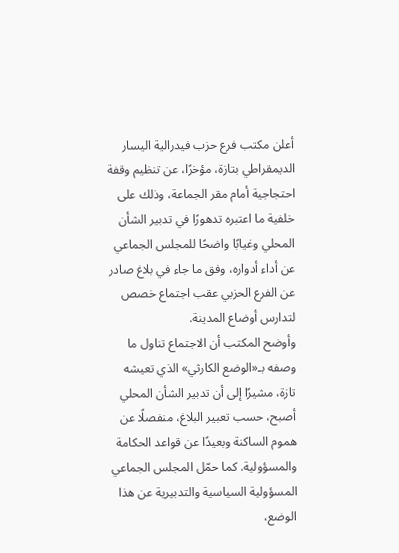أعلن مكتب فرع حزب فيدرالية اليسار الديمقراطي بتازة، مؤخرًا، عن تنظيم وقفة احتجاجية أمام مقر الجماعة، وذلك على خلفية ما اعتبره تدهورًا في تدبير الشأن المحلي وغيابًا واضحًا للمجلس الجماعي عن أداء أدواره، وفق ما جاء في بلاغ صادر عن الفرع الحزبي عقب اجتماع خصص لتدارس أوضاع المدينة.
وأوضح المكتب أن الاجتماع تناول ما وصفه بـ«الوضع الكارثي» الذي تعيشه تازة، مشيرًا إلى أن تدبير الشأن المحلي أصبح، حسب تعبير البلاغ، منفصلًا عن هموم الساكنة وبعيدًا عن قواعد الحكامة والمسؤولية. كما حمّل المجلس الجماعي المسؤولية السياسية والتدبيرية عن هذا الوضع،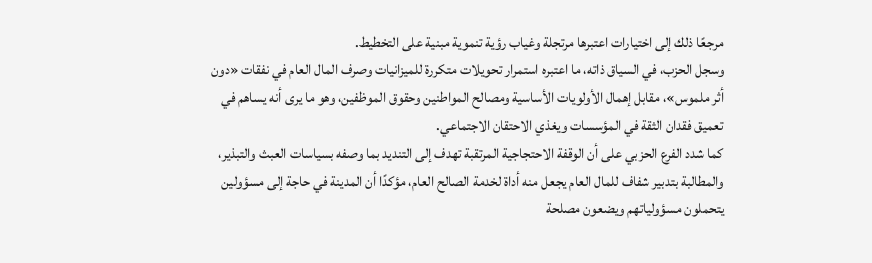مرجعًا ذلك إلى اختيارات اعتبرها مرتجلة وغياب رؤية تنموية مبنية على التخطيط.
وسجل الحزب، في السياق ذاته، ما اعتبره استمرار تحويلات متكررة للميزانيات وصرف المال العام في نفقات «دون أثر ملموس»، مقابل إهمال الأولويات الأساسية ومصالح المواطنين وحقوق الموظفين، وهو ما يرى أنه يساهم في تعميق فقدان الثقة في المؤسسات ويغذي الاحتقان الاجتماعي.
كما شدد الفرع الحزبي على أن الوقفة الاحتجاجية المرتقبة تهدف إلى التنديد بما وصفه بسياسات العبث والتبذير، والمطالبة بتدبير شفاف للمال العام يجعل منه أداة لخدمة الصالح العام، مؤكدًا أن المدينة في حاجة إلى مسؤولين يتحملون مسؤولياتهم ويضعون مصلحة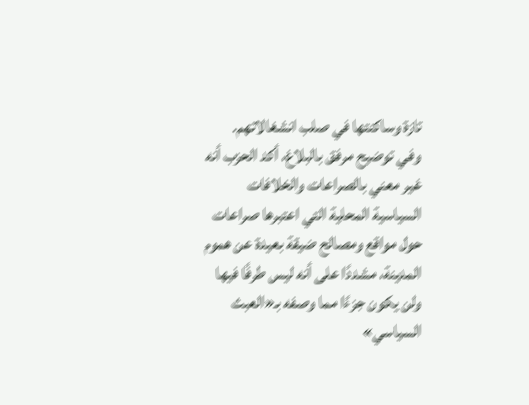تازة وساكنتها في صلب انشغالاتهم.
وفي توضيح مرفق بالبلاغ، أكد الحزب أنه غير معني بالصراعات والخلافات السياسية المحلية التي اعتبرها صراعات حول مواقع ومصالح ضيقة بعيدة عن هموم المدينة، مشددًا على أنه ليس طرفًا فيها ولن يكون جزءًا مما وصفه بـ«العبث السياسي»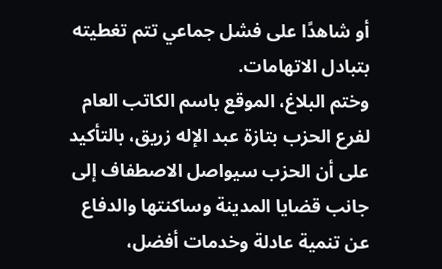أو شاهدًا على فشل جماعي تتم تغطيته بتبادل الاتهامات.
وختم البلاغ، الموقع باسم الكاتب العام لفرع الحزب بتازة عبد الإله زريق، بالتأكيد على أن الحزب سيواصل الاصطفاف إلى جانب قضايا المدينة وساكنتها والدفاع عن تنمية عادلة وخدمات أفضل،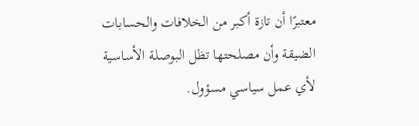معتبرًا أن تازة أكبر من الخلافات والحسابات الضيقة وأن مصلحتها تظل البوصلة الأساسية لأي عمل سياسي مسؤول.